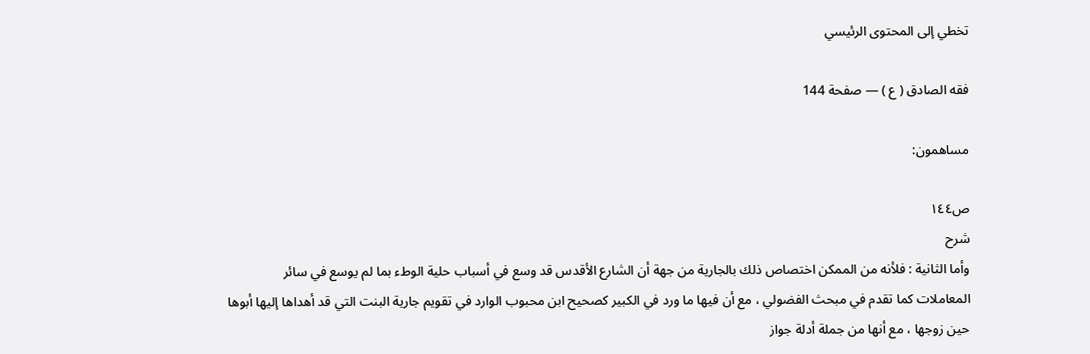تخطي إلى المحتوى الرئيسي

فقه الصادق ( ع ) — صفحة 144

مساهمون:

ص١٤٤
شرح
وأما الثانية : فلأنه من الممكن اختصاص ذلك بالجارية من جهة أن الشارع الأقدس قد وسع في أسباب حلية الوطء بما لم يوسع في سائر المعاملات كما تقدم في مبحث الفضولي ، مع أن فيها ما ورد في الكبير كصحيح ابن محبوب الوارد في تقويم جارية البنت التي قد أهداها إليها أبوها حين زوجها ، مع أنها من جملة أدلة جواز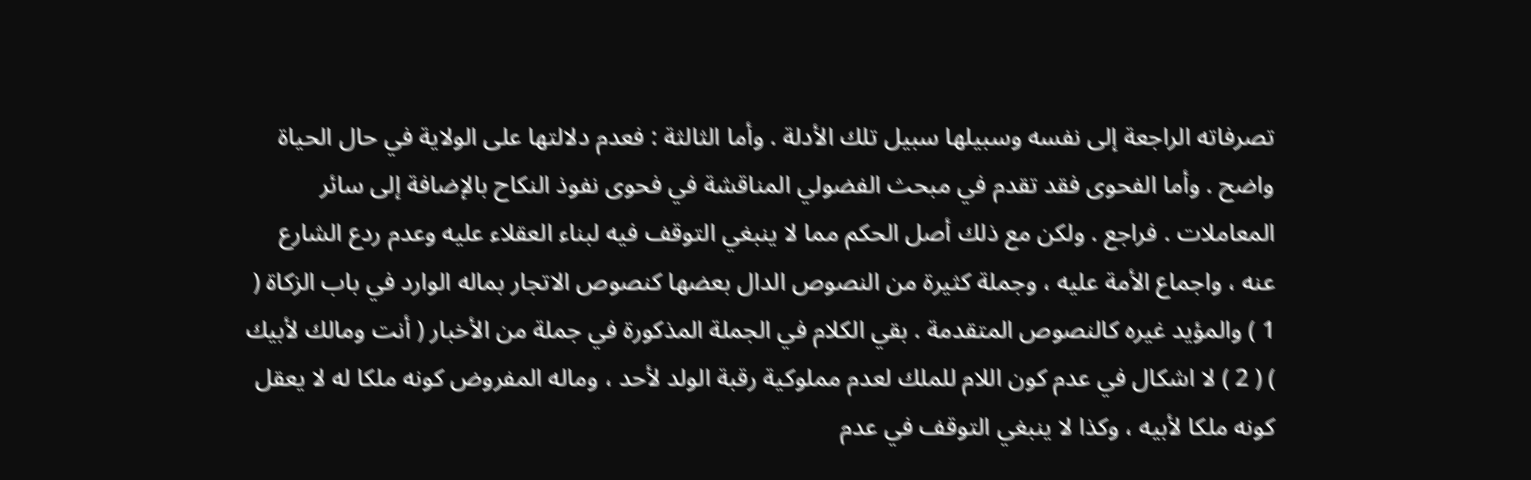تصرفاته الراجعة إلى نفسه وسبيلها سبيل تلك الأدلة . وأما الثالثة : فعدم دلالتها على الولاية في حال الحياة واضح . وأما الفحوى فقد تقدم في مبحث الفضولي المناقشة في فحوى نفوذ النكاح بالإضافة إلى سائر المعاملات . فراجع . ولكن مع ذلك أصل الحكم مما لا ينبغي التوقف فيه لبناء العقلاء عليه وعدم ردع الشارع عنه ، واجماع الأمة عليه ، وجملة كثيرة من النصوص الدال بعضها كنصوص الاتجار بماله الوارد في باب الزكاة ( 1 ) والمؤيد غيره كالنصوص المتقدمة . بقي الكلام في الجملة المذكورة في جملة من الأخبار ( أنت ومالك لأبيك ) ( 2 ) لا اشكال في عدم كون اللام للملك لعدم مملوكية رقبة الولد لأحد ، وماله المفروض كونه ملكا له لا يعقل كونه ملكا لأبيه ، وكذا لا ينبغي التوقف في عدم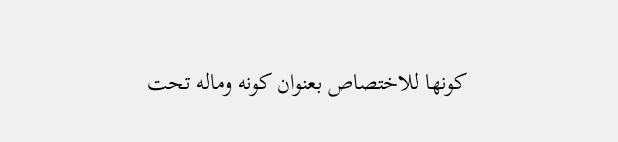كونها للاختصاص بعنوان كونه وماله تحت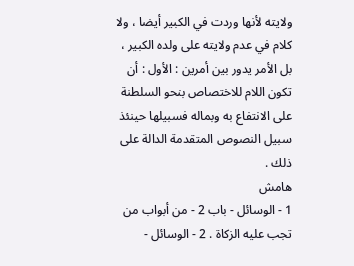ولايته لأنها وردت في الكبير أيضا ، ولا كلام في عدم ولايته على ولده الكبير ، بل الأمر يدور بين أمرين : الأول : أن تكون اللام للاختصاص بنحو السلطنة على الانتفاع به وبماله فسبيلها حينئذ سبيل النصوص المتقدمة الدالة على ذلك .
هامش
1 - الوسائل - باب 2 - من أبواب من تجب عليه الزكاة . 2 - الوسائل -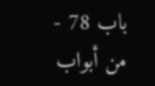باب 78 - من أبواب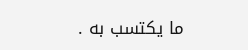ما يكتسب به .